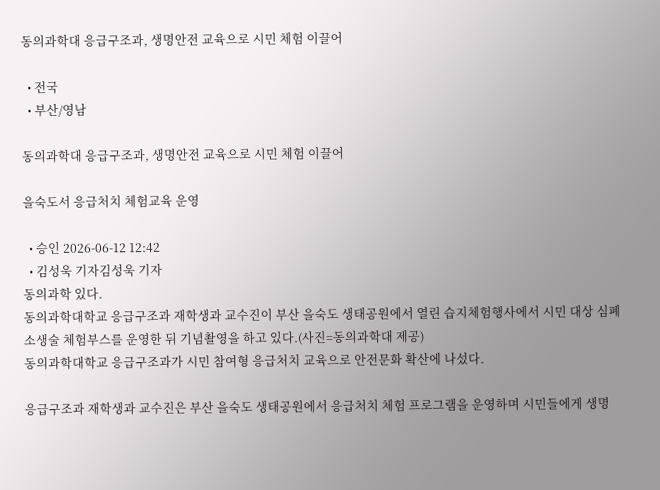동의과학대 응급구조과, 생명안전 교육으로 시민 체험 이끌어

  • 전국
  • 부산/영남

동의과학대 응급구조과, 생명안전 교육으로 시민 체험 이끌어

을숙도서 응급처치 체험교육 운영

  • 승인 2026-06-12 12:42
  • 김성욱 기자김성욱 기자
동의과학 있다.
동의과학대학교 응급구조과 재학생과 교수진이 부산 을숙도 생태공원에서 열린 습지체험행사에서 시민 대상 심폐소생술 체험부스를 운영한 뒤 기념촬영을 하고 있다.(사진=동의과학대 제공)
동의과학대학교 응급구조과가 시민 참여형 응급처치 교육으로 안전문화 확산에 나섰다.

응급구조과 재학생과 교수진은 부산 을숙도 생태공원에서 응급처치 체험 프로그램을 운영하며 시민들에게 생명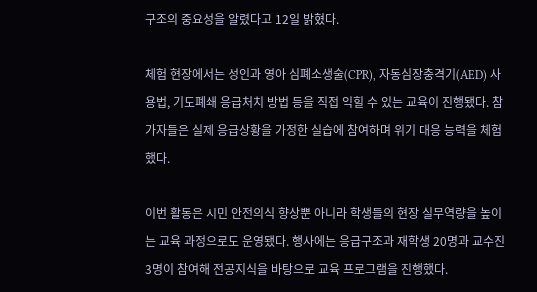구조의 중요성을 알렸다고 12일 밝혔다.

체험 현장에서는 성인과 영아 심폐소생술(CPR), 자동심장충격기(AED) 사용법, 기도폐쇄 응급처치 방법 등을 직접 익힐 수 있는 교육이 진행됐다. 참가자들은 실제 응급상황을 가정한 실습에 참여하며 위기 대응 능력을 체험했다.

이번 활동은 시민 안전의식 향상뿐 아니라 학생들의 현장 실무역량을 높이는 교육 과정으로도 운영됐다. 행사에는 응급구조과 재학생 20명과 교수진 3명이 참여해 전공지식을 바탕으로 교육 프로그램을 진행했다.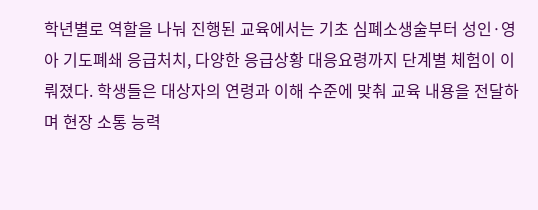학년별로 역할을 나눠 진행된 교육에서는 기초 심폐소생술부터 성인·영아 기도폐쇄 응급처치, 다양한 응급상황 대응요령까지 단계별 체험이 이뤄졌다. 학생들은 대상자의 연령과 이해 수준에 맞춰 교육 내용을 전달하며 현장 소통 능력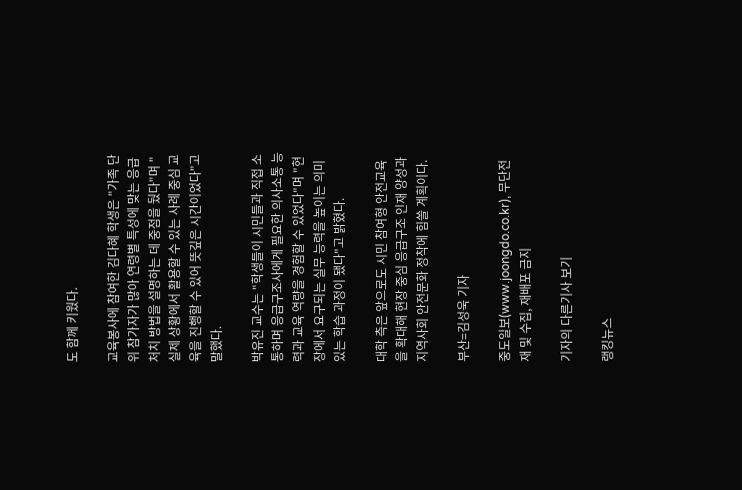도 함께 키웠다.

교육봉사에 참여한 김다혜 학생은 "가족 단위 참가자가 많아 연령별 특성에 맞는 응급처치 방법을 설명하는 데 중점을 뒀다"며 "실제 상황에서 활용할 수 있는 사례 중심 교육을 진행할 수 있어 뜻깊은 시간이었다"고 말했다.

박유진 교수는 "학생들이 시민들과 직접 소통하며 응급구조사에게 필요한 의사소통 능력과 교육 역량을 경험할 수 있었다"며 "현장에서 요구되는 실무 능력을 높이는 의미 있는 학습 과정이 됐다"고 밝혔다.

대학 측은 앞으로도 시민 참여형 안전교육을 확대해 현장 중심 응급구조 인재 양성과 지역사회 안전문화 정착에 힘쓸 계획이다.

부산=김성욱 기자

중도일보(www.joongdo.co.kr), 무단전재 및 수집, 재배포 금지

기자의 다른기사 보기

랭킹뉴스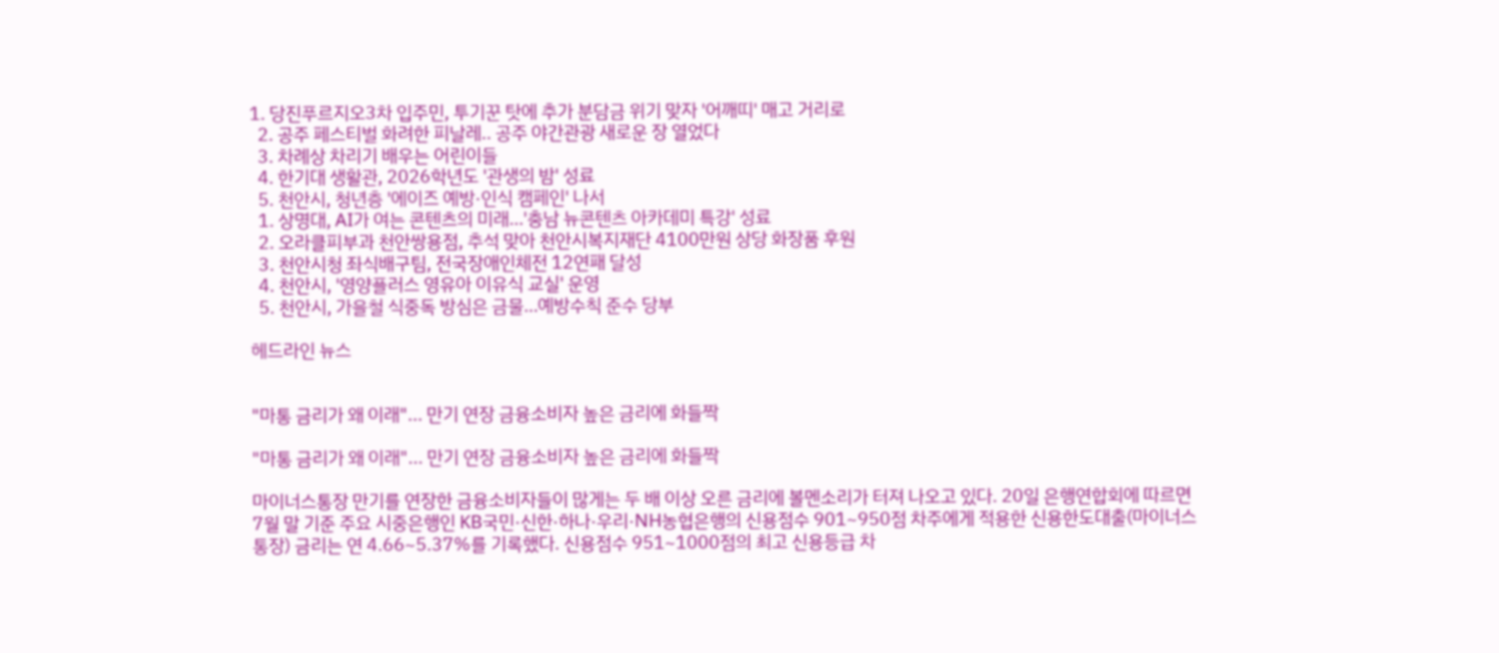1. 당진푸르지오3차 입주민, 투기꾼 탓에 추가 분담금 위기 맞자 '어깨띠' 매고 거리로
  2. 공주 페스티벌 화려한 피날레.. 공주 야간관광 새로운 장 열었다
  3. 차례상 차리기 배우는 어린이들
  4. 한기대 생활관, 2026학년도 '관생의 밤' 성료
  5. 천안시, 청년층 '에이즈 예방·인식 캠페인' 나서
  1. 상명대, AI가 여는 콘텐츠의 미래…'충남 뉴콘텐츠 아카데미 특강' 성료
  2. 오라클피부과 천안쌍용점, 추석 맞아 천안시복지재단 4100만원 상당 화장품 후원
  3. 천안시청 좌식배구팀, 전국장애인체전 12연패 달성
  4. 천안시, '영양플러스 영유아 이유식 교실' 운영
  5. 천안시, 가을철 식중독 방심은 금물…예방수칙 준수 당부

헤드라인 뉴스


"마통 금리가 왜 이래"... 만기 연장 금융소비자 높은 금리에 화들짝

"마통 금리가 왜 이래"... 만기 연장 금융소비자 높은 금리에 화들짝

마이너스통장 만기를 연장한 금융소비자들이 많게는 두 배 이상 오른 금리에 볼멘소리가 터져 나오고 있다. 20일 은행연합회에 따르면 7월 말 기준 주요 시중은행인 KB국민·신한·하나·우리·NH농협은행의 신용점수 901~950점 차주에게 적용한 신용한도대출(마이너스통장) 금리는 연 4.66~5.37%를 기록했다. 신용점수 951~1000점의 최고 신용등급 차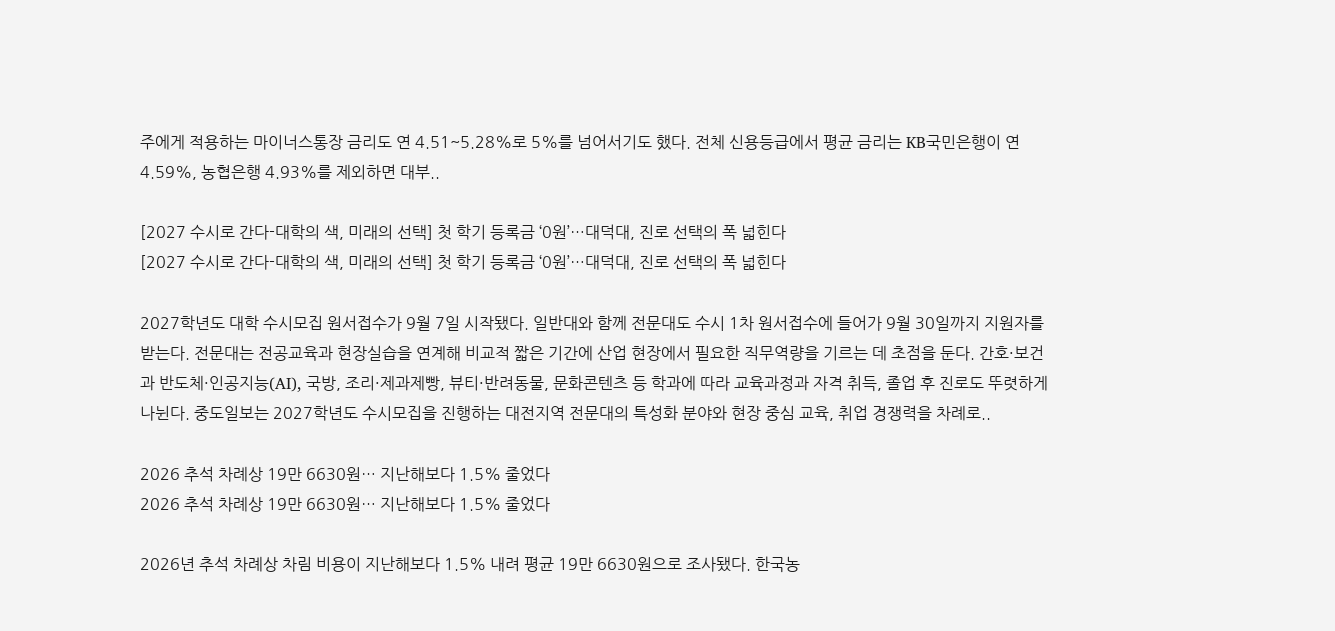주에게 적용하는 마이너스통장 금리도 연 4.51~5.28%로 5%를 넘어서기도 했다. 전체 신용등급에서 평균 금리는 KB국민은행이 연 4.59%, 농협은행 4.93%를 제외하면 대부..

[2027 수시로 간다-대학의 색, 미래의 선택] 첫 학기 등록금 ‘0원’…대덕대, 진로 선택의 폭 넓힌다
[2027 수시로 간다-대학의 색, 미래의 선택] 첫 학기 등록금 ‘0원’…대덕대, 진로 선택의 폭 넓힌다

2027학년도 대학 수시모집 원서접수가 9월 7일 시작됐다. 일반대와 함께 전문대도 수시 1차 원서접수에 들어가 9월 30일까지 지원자를 받는다. 전문대는 전공교육과 현장실습을 연계해 비교적 짧은 기간에 산업 현장에서 필요한 직무역량을 기르는 데 초점을 둔다. 간호·보건과 반도체·인공지능(AI), 국방, 조리·제과제빵, 뷰티·반려동물, 문화콘텐츠 등 학과에 따라 교육과정과 자격 취득, 졸업 후 진로도 뚜렷하게 나뉜다. 중도일보는 2027학년도 수시모집을 진행하는 대전지역 전문대의 특성화 분야와 현장 중심 교육, 취업 경쟁력을 차례로..

2026 추석 차례상 19만 6630원… 지난해보다 1.5% 줄었다
2026 추석 차례상 19만 6630원… 지난해보다 1.5% 줄었다

2026년 추석 차례상 차림 비용이 지난해보다 1.5% 내려 평균 19만 6630원으로 조사됐다. 한국농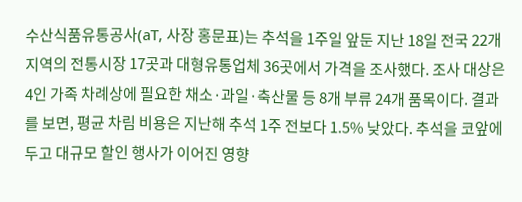수산식품유통공사(aT, 사장 홍문표)는 추석을 1주일 앞둔 지난 18일 전국 22개 지역의 전통시장 17곳과 대형유통업체 36곳에서 가격을 조사했다. 조사 대상은 4인 가족 차례상에 필요한 채소·과일·축산물 등 8개 부류 24개 품목이다. 결과를 보면, 평균 차림 비용은 지난해 추석 1주 전보다 1.5% 낮았다. 추석을 코앞에 두고 대규모 할인 행사가 이어진 영향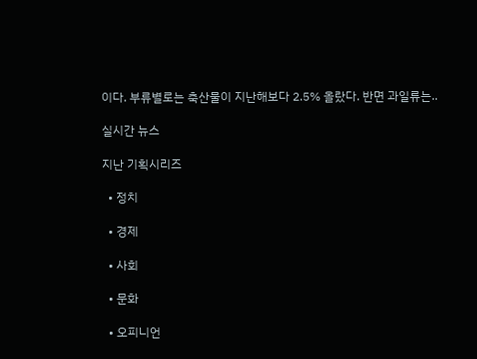이다. 부류별로는 축산물이 지난해보다 2.5% 올랐다. 반면 과일류는..

실시간 뉴스

지난 기획시리즈

  • 정치

  • 경제

  • 사회

  • 문화

  • 오피니언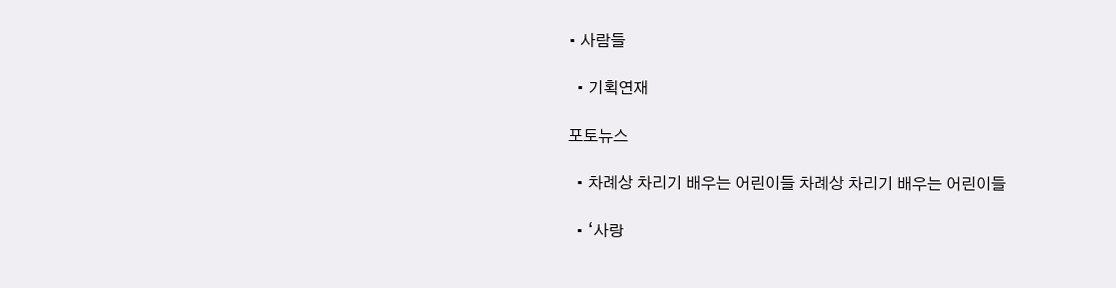• 사람들

  • 기획연재

포토뉴스

  • 차례상 차리기 배우는 어린이들 차례상 차리기 배우는 어린이들

  • ‘사랑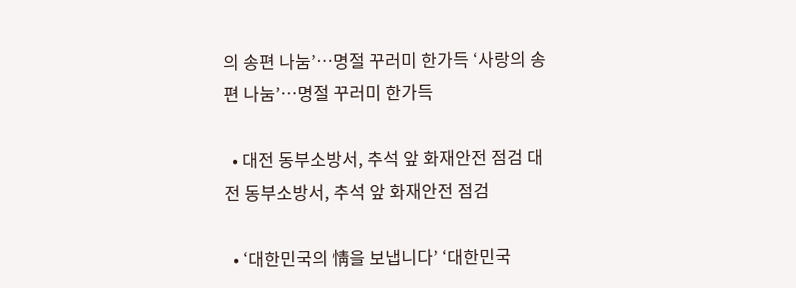의 송편 나눔’…명절 꾸러미 한가득 ‘사랑의 송편 나눔’…명절 꾸러미 한가득

  • 대전 동부소방서, 추석 앞 화재안전 점검 대전 동부소방서, 추석 앞 화재안전 점검

  • ‘대한민국의 情을 보냅니다’ ‘대한민국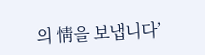의 情을 보냅니다’